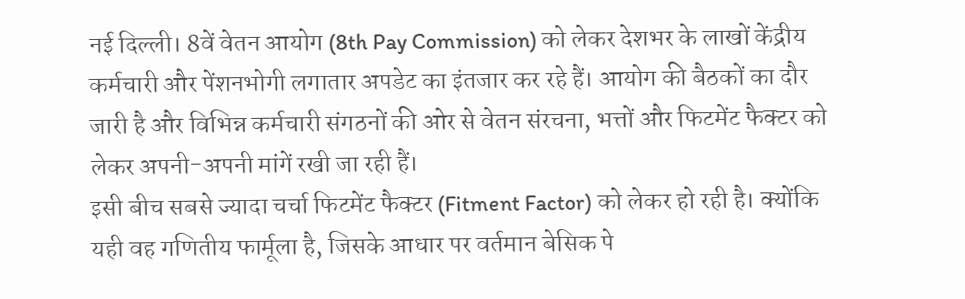नई दिल्ली। 8वें वेतन आयोग (8th Pay Commission) को लेकर देशभर के लाखों केंद्रीय कर्मचारी और पेंशनभोगी लगातार अपडेट का इंतजार कर रहे हैं। आयोग की बैठकों का दौर जारी है और विभिन्न कर्मचारी संगठनों की ओर से वेतन संरचना, भत्तों और फिटमेंट फैक्टर को लेकर अपनी-अपनी मांगें रखी जा रही हैं।
इसी बीच सबसे ज्यादा चर्चा फिटमेंट फैक्टर (Fitment Factor) को लेकर हो रही है। क्योंकि यही वह गणितीय फार्मूला है, जिसके आधार पर वर्तमान बेसिक पे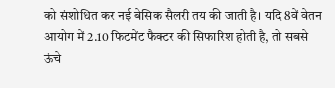को संशोधित कर नई बेसिक सैलरी तय की जाती है। यदि 8वें वेतन आयोग में 2.10 फिटमेंट फैक्टर की सिफारिश होती है, तो सबसे ऊंचे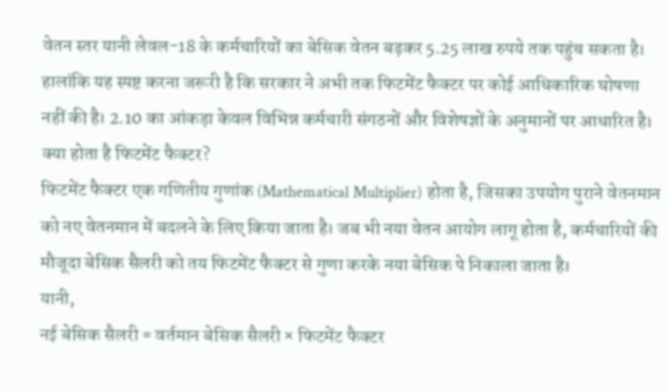वेतन स्तर यानी लेवल-18 के कर्मचारियों का बेसिक वेतन बढ़कर 5.25 लाख रुपये तक पहुंच सकता है।
हालांकि यह स्पष्ट करना जरूरी है कि सरकार ने अभी तक फिटमेंट फैक्टर पर कोई आधिकारिक घोषणा नहीं की है। 2.10 का आंकड़ा केवल विभिन्न कर्मचारी संगठनों और विशेषज्ञों के अनुमानों पर आधारित है।
क्या होता है फिटमेंट फैक्टर?
फिटमेंट फैक्टर एक गणितीय गुणांक (Mathematical Multiplier) होता है, जिसका उपयोग पुराने वेतनमान को नए वेतनमान में बदलने के लिए किया जाता है। जब भी नया वेतन आयोग लागू होता है, कर्मचारियों की मौजूदा बेसिक सैलरी को तय फिटमेंट फैक्टर से गुणा करके नया बेसिक पे निकाला जाता है।
यानी,
नई बेसिक सैलरी = वर्तमान बेसिक सैलरी × फिटमेंट फैक्टर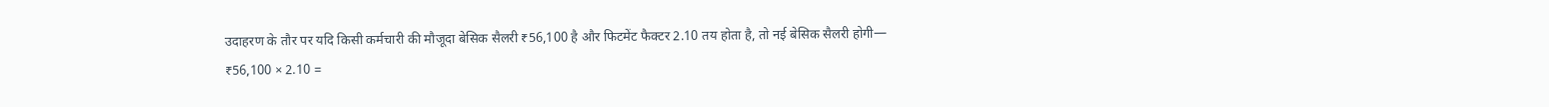उदाहरण के तौर पर यदि किसी कर्मचारी की मौजूदा बेसिक सैलरी ₹56,100 है और फिटमेंट फैक्टर 2.10 तय होता है, तो नई बेसिक सैलरी होगी—
₹56,100 × 2.10 =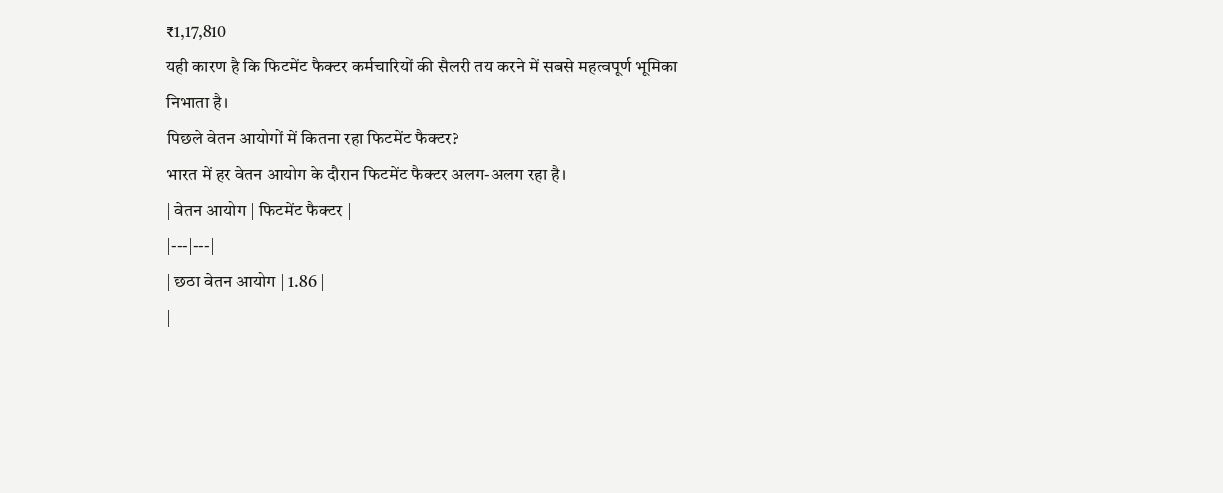₹1,17,810
यही कारण है कि फिटमेंट फैक्टर कर्मचारियों की सैलरी तय करने में सबसे महत्वपूर्ण भूमिका निभाता है।
पिछले वेतन आयोगों में कितना रहा फिटमेंट फैक्टर?
भारत में हर वेतन आयोग के दौरान फिटमेंट फैक्टर अलग-अलग रहा है।
| वेतन आयोग | फिटमेंट फैक्टर |
|---|---|
| छठा वेतन आयोग | 1.86 |
|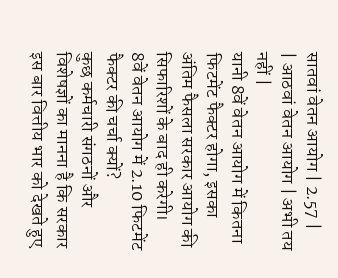सातवां वेतन आयोग | 2.57 |
| आठवां वेतन आयोग | अभी तय नहीं |
यानी 8वें वेतन आयोग में कितना फिटमेंट फैक्टर होगा, इसका अंतिम फैसला सरकार आयोग की सिफारिशों के बाद ही करेगी।
8वें वेतन आयोग में 2.10 फिटमेंट फैक्टर की चर्चा क्यों?
कुछ कर्मचारी संगठनों और विशेषज्ञों का मानना है कि सरकार इस बार वित्तीय भार को देखते हुए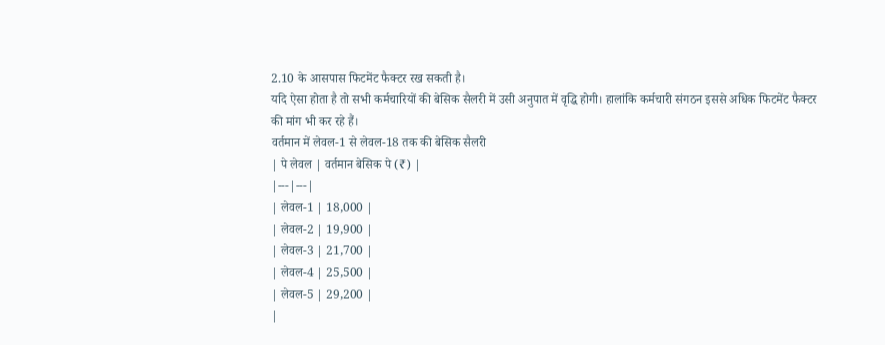2.10 के आसपास फिटमेंट फैक्टर रख सकती है।
यदि ऐसा होता है तो सभी कर्मचारियों की बेसिक सैलरी में उसी अनुपात में वृद्धि होगी। हालांकि कर्मचारी संगठन इससे अधिक फिटमेंट फैक्टर की मांग भी कर रहे हैं।
वर्तमान में लेवल-1 से लेवल-18 तक की बेसिक सैलरी
| पे लेवल | वर्तमान बेसिक पे (₹) |
|---|---|
| लेवल-1 | 18,000 |
| लेवल-2 | 19,900 |
| लेवल-3 | 21,700 |
| लेवल-4 | 25,500 |
| लेवल-5 | 29,200 |
|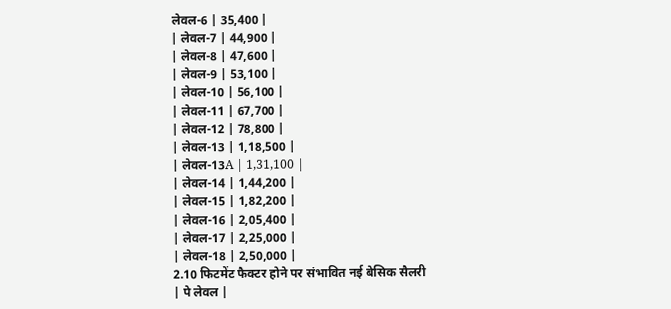लेवल-6 | 35,400 |
| लेवल-7 | 44,900 |
| लेवल-8 | 47,600 |
| लेवल-9 | 53,100 |
| लेवल-10 | 56,100 |
| लेवल-11 | 67,700 |
| लेवल-12 | 78,800 |
| लेवल-13 | 1,18,500 |
| लेवल-13A | 1,31,100 |
| लेवल-14 | 1,44,200 |
| लेवल-15 | 1,82,200 |
| लेवल-16 | 2,05,400 |
| लेवल-17 | 2,25,000 |
| लेवल-18 | 2,50,000 |
2.10 फिटमेंट फैक्टर होने पर संभावित नई बेसिक सैलरी
| पे लेवल |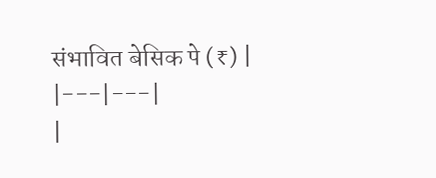संभावित बेसिक पे (₹) |
|---|---|
|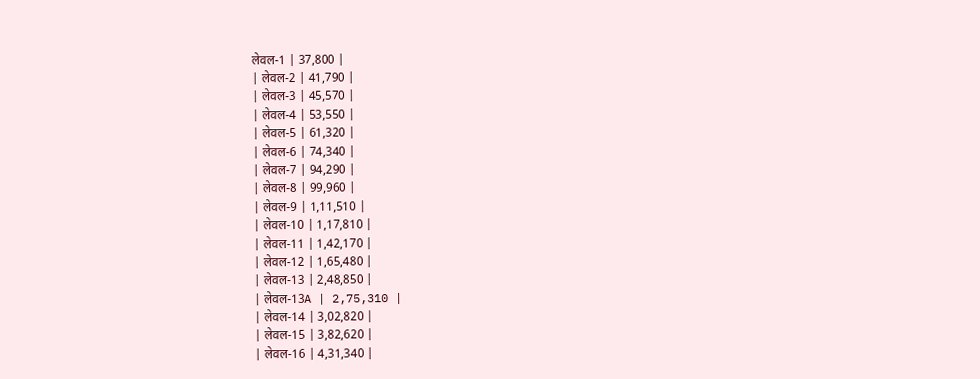लेवल-1 | 37,800 |
| लेवल-2 | 41,790 |
| लेवल-3 | 45,570 |
| लेवल-4 | 53,550 |
| लेवल-5 | 61,320 |
| लेवल-6 | 74,340 |
| लेवल-7 | 94,290 |
| लेवल-8 | 99,960 |
| लेवल-9 | 1,11,510 |
| लेवल-10 | 1,17,810 |
| लेवल-11 | 1,42,170 |
| लेवल-12 | 1,65,480 |
| लेवल-13 | 2,48,850 |
| लेवल-13A | 2,75,310 |
| लेवल-14 | 3,02,820 |
| लेवल-15 | 3,82,620 |
| लेवल-16 | 4,31,340 |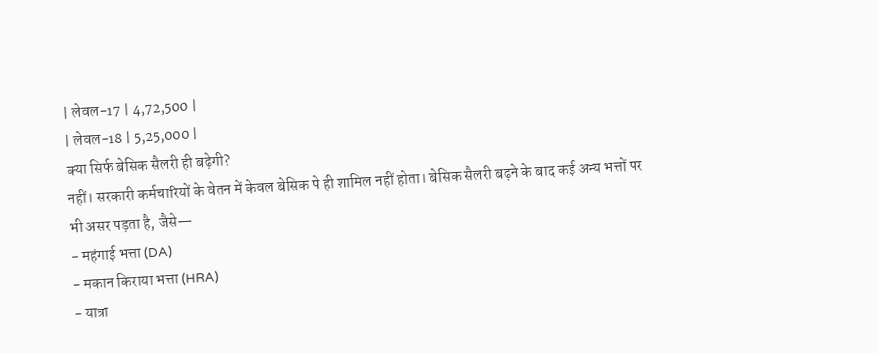| लेवल-17 | 4,72,500 |
| लेवल-18 | 5,25,000 |
क्या सिर्फ बेसिक सैलरी ही बढ़ेगी?
नहीं। सरकारी कर्मचारियों के वेतन में केवल बेसिक पे ही शामिल नहीं होता। बेसिक सैलरी बढ़ने के बाद कई अन्य भत्तों पर भी असर पड़ता है, जैसे—
- महंगाई भत्ता (DA)
- मकान किराया भत्ता (HRA)
- यात्रा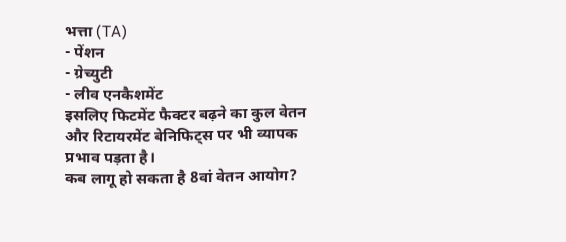भत्ता (TA)
- पेंशन
- ग्रेच्युटी
- लीव एनकैशमेंट
इसलिए फिटमेंट फैक्टर बढ़ने का कुल वेतन और रिटायरमेंट बेनिफिट्स पर भी व्यापक प्रभाव पड़ता है।
कब लागू हो सकता है 8वां वेतन आयोग?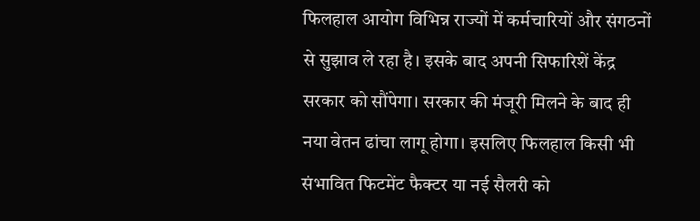फिलहाल आयोग विभिन्न राज्यों में कर्मचारियों और संगठनों से सुझाव ले रहा है। इसके बाद अपनी सिफारिशें केंद्र सरकार को सौंपेगा। सरकार की मंजूरी मिलने के बाद ही नया वेतन ढांचा लागू होगा। इसलिए फिलहाल किसी भी संभावित फिटमेंट फैक्टर या नई सैलरी को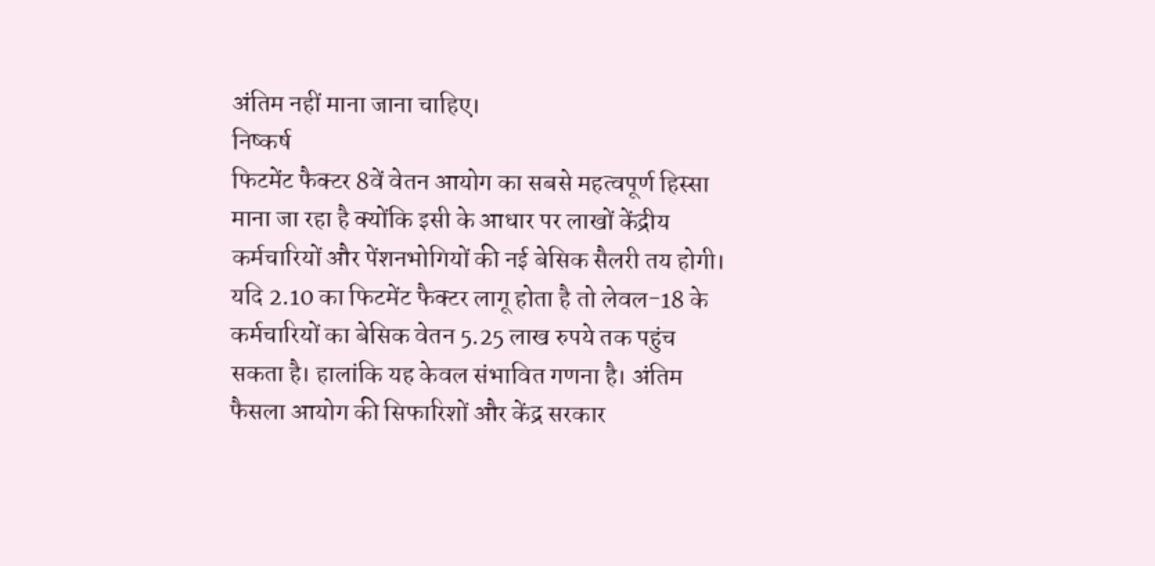अंतिम नहीं माना जाना चाहिए।
निष्कर्ष
फिटमेंट फैक्टर 8वें वेतन आयोग का सबसे महत्वपूर्ण हिस्सा माना जा रहा है क्योंकि इसी के आधार पर लाखों केंद्रीय कर्मचारियों और पेंशनभोगियों की नई बेसिक सैलरी तय होगी। यदि 2.10 का फिटमेंट फैक्टर लागू होता है तो लेवल-18 के कर्मचारियों का बेसिक वेतन 5.25 लाख रुपये तक पहुंच सकता है। हालांकि यह केवल संभावित गणना है। अंतिम फैसला आयोग की सिफारिशों और केंद्र सरकार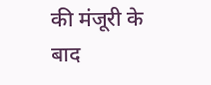की मंजूरी के बाद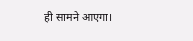ही सामने आएगा।